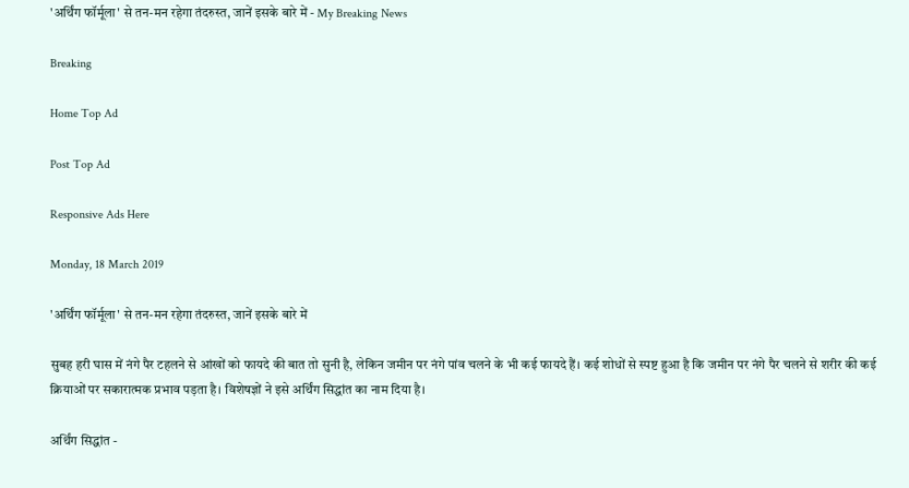'अर्थिंग फॉर्मूला' से तन-मन रहेगा तंदरुस्त, जानें इसके बारे में - My Breaking News

Breaking

Home Top Ad

Post Top Ad

Responsive Ads Here

Monday, 18 March 2019

'अर्थिंग फॉर्मूला' से तन-मन रहेगा तंदरुस्त, जानें इसके बारे में

सुबह हरी घास में नंगे पैर टहलने से आंखों को फायदे की बात तो सुनी है, लेकिन जमीन पर नंगे पांव चलने के भी कई फायदे हैं। कई शोधों से स्पष्ट हुआ है कि जमीन पर नंगे पैर चलने से शरीर की कई क्रियाओं पर सकारात्मक प्रभाव पड़ता है। विशेषज्ञों ने इसे अर्थिंग सिद्धांत का नाम दिया है।

अर्थिंग सिद्धांत -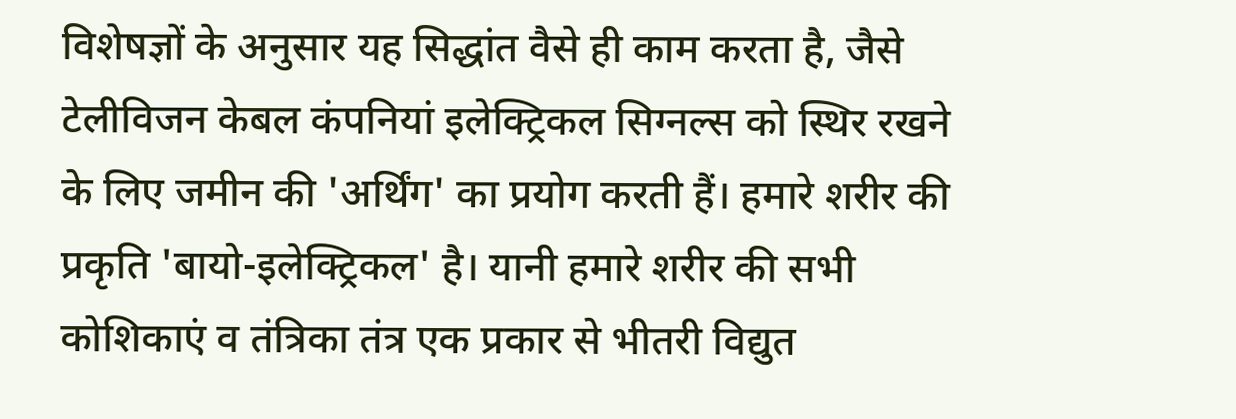विशेषज्ञों के अनुसार यह सिद्धांत वैसे ही काम करता है, जैसे टेलीविजन केबल कंपनियां इलेक्ट्रिकल सिग्नल्स को स्थिर रखने के लिए जमीन की 'अर्थिंग' का प्रयोग करती हैं। हमारे शरीर की प्रकृति 'बायो-इलेक्ट्रिकल' है। यानी हमारे शरीर की सभी कोशिकाएं व तंत्रिका तंत्र एक प्रकार से भीतरी विद्युत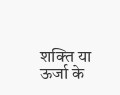शक्ति या ऊर्जा के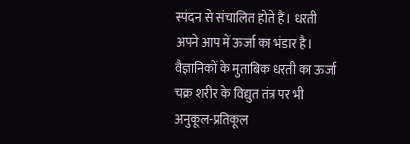स्पंदन से संचालित होते हैं। धरती अपने आप में ऊर्जा का भंडार है। वैज्ञानिकों के मुताबिक धरती का ऊर्जा चक्र शरीर के विद्युत तंत्र पर भी अनुकूल-प्रतिकूल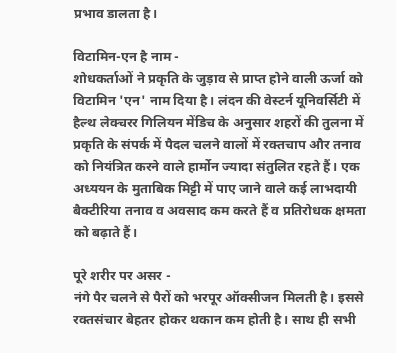प्रभाव डालता है।

विटामिन-एन है नाम -
शोधकर्ताओं ने प्रकृति के जुड़ाव से प्राप्त होने वाली ऊर्जा को विटामिन 'एन' नाम दिया है। लंदन की वेस्टर्न यूनिवर्सिटी में हैल्थ लेक्चरर गिलियन मेंडिच के अनुसार शहरों की तुलना में प्रकृति के संपर्क में पैदल चलने वालों में रक्तचाप और तनाव को नियंत्रित करने वाले हार्मोन ज्यादा संतुलित रहते हैं। एक अध्ययन के मुताबिक मिट्टी में पाए जाने वाले कई लाभदायी बैक्टीरिया तनाव व अवसाद कम करते हैं व प्रतिरोधक क्षमता को बढ़ाते हैं।

पूरे शरीर पर असर -
नंगे पैर चलने से पैरों को भरपूर ऑक्सीजन मिलती है। इससे रक्तसंचार बेहतर होकर थकान कम होती है। साथ ही सभी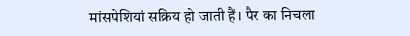मांसपेशियां सक्रिय हो जाती हैं। पैर का निचला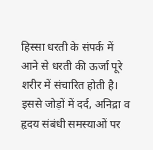हिस्सा धरती के संपर्क में आने से धरती की ऊर्जा पूरे शरीर में संचारित होती है। इससे जोड़ों में दर्द, अनिद्रा व हृदय संबंधी समस्याओं पर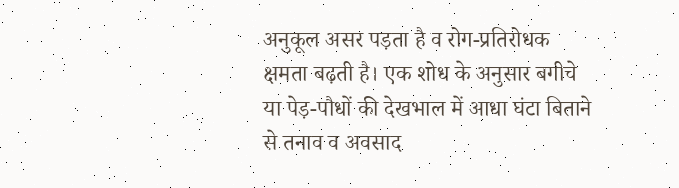अनुकूल असर पड़ता है व रोग-प्रतिरोधक क्षमता बढ़ती है। एक शोध के अनुसार बगीचे या पेड़-पौधों की देखभाल में आधा घंटा बिताने से तनाव व अवसाद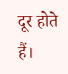दूर होते हैं।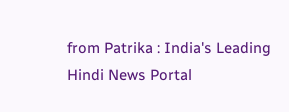from Patrika : India's Leading Hindi News Portal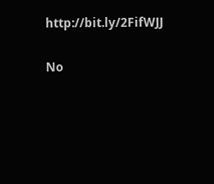http://bit.ly/2FifWJJ

No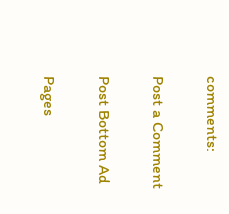comments:

Post a Comment

Post Bottom Ad

Pages